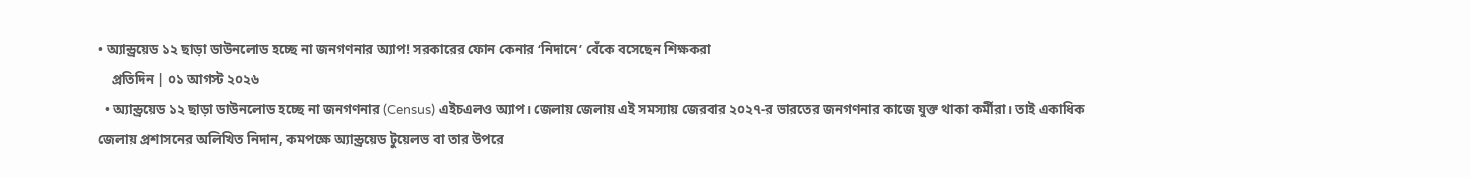• অ্যান্ড্রয়েড ১২ ছাড়া ডাউনলোড হচ্ছে না জনগণনার অ্যাপ! সরকারের ফোন কেনার ‘নিদানে’ বেঁকে বসেছেন শিক্ষকরা
    প্রতিদিন | ০১ আগস্ট ২০২৬
  • অ্যান্ড্রয়েড ১২ ছাড়া ডাউনলোড হচ্ছে না জনগণনার (Census) এইচএলও অ্যাপ। জেলায় জেলায় এই সমস্যায় জেরবার ২০২৭-র ভারতের জনগণনার কাজে যুক্ত থাকা কর্মীরা। তাই একাধিক জেলায় প্রশাসনের অলিখিত নিদান, কমপক্ষে অ্যান্ড্রয়েড টুয়েলভ বা তার উপরে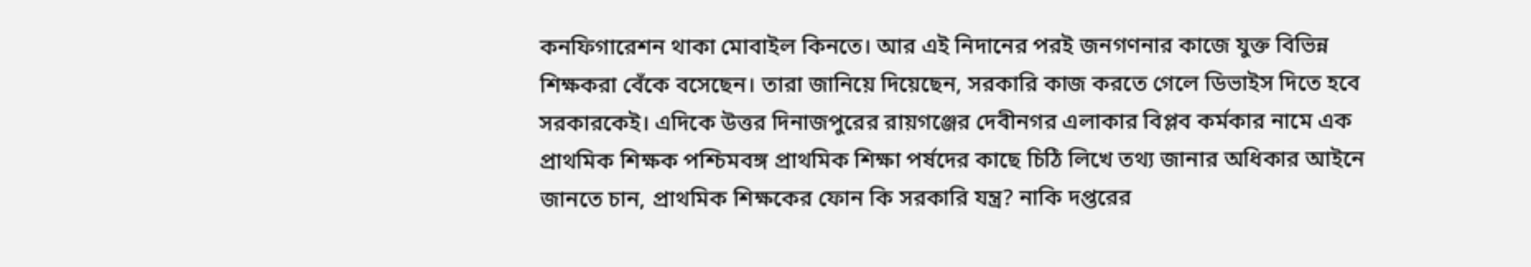কনফিগারেশন থাকা মোবাইল কিনতে। আর এই নিদানের পরই জনগণনার কাজে যুক্ত বিভিন্ন শিক্ষকরা বেঁকে বসেছেন। তারা জানিয়ে দিয়েছেন, সরকারি কাজ করতে গেলে ডিভাইস দিতে হবে সরকারকেই। এদিকে উত্তর দিনাজপুরের রায়গঞ্জের দেবীনগর এলাকার বিপ্লব কর্মকার নামে এক প্রাথমিক শিক্ষক পশ্চিমবঙ্গ প্রাথমিক শিক্ষা পর্ষদের কাছে চিঠি লিখে তথ্য জানার অধিকার আইনে জানতে চান, প্রাথমিক শিক্ষকের ফোন কি সরকারি যন্ত্র? নাকি দপ্তরের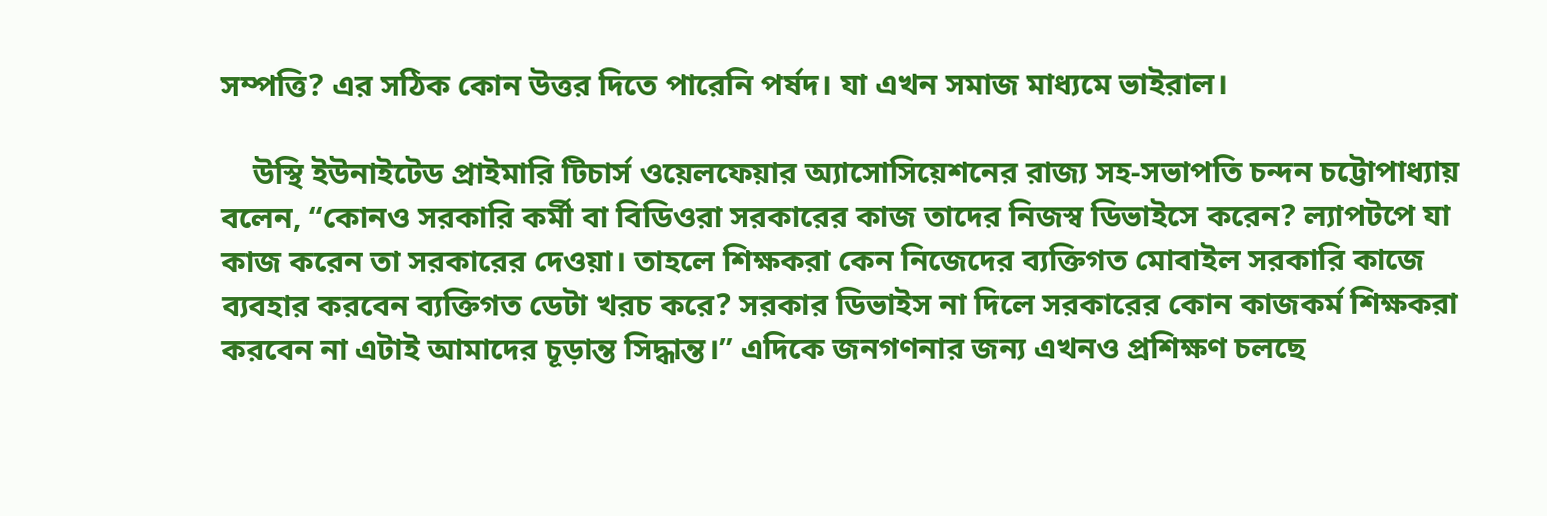সম্পত্তি? এর সঠিক কোন উত্তর দিতে পারেনি পর্ষদ। যা এখন সমাজ মাধ্যমে ভাইরাল।

    উস্থি ইউনাইটেড প্রাইমারি টিচার্স ওয়েলফেয়ার অ্যাসোসিয়েশনের রাজ্য সহ-সভাপতি চন্দন চট্টোপাধ্যায় বলেন, “কোনও সরকারি কর্মী বা বিডিওরা সরকারের কাজ তাদের নিজস্ব ডিভাইসে করেন? ল্যাপটপে যা কাজ করেন তা সরকারের দেওয়া। তাহলে শিক্ষকরা কেন নিজেদের ব্যক্তিগত মোবাইল সরকারি কাজে ব্যবহার করবেন ব্যক্তিগত ডেটা খরচ করে? সরকার ডিভাইস না দিলে সরকারের কোন কাজকর্ম শিক্ষকরা করবেন না এটাই আমাদের চূড়ান্ত সিদ্ধান্ত।” এদিকে জনগণনার জন্য এখনও প্রশিক্ষণ চলছে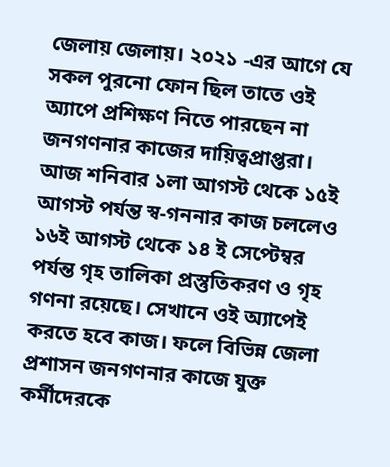জেলায় জেলায়। ২০২১ -এর আগে যে সকল পুরনো ফোন ছিল তাতে ওই অ্যাপে প্রশিক্ষণ নিতে পারছেন না জনগণনার কাজের দায়িত্বপ্রাপ্তরা। আজ শনিবার ১লা আগস্ট থেকে ১৫ই আগস্ট পর্যন্ত স্ব-গননার কাজ চললেও ১৬ই আগস্ট থেকে ১৪ ই সেপ্টেম্বর পর্যন্ত গৃহ তালিকা প্রস্তুতিকরণ ও গৃহ গণনা রয়েছে। সেখানে ওই অ্যাপেই করতে হবে কাজ। ফলে বিভিন্ন জেলা প্রশাসন জনগণনার কাজে যুক্ত কর্মীদেরকে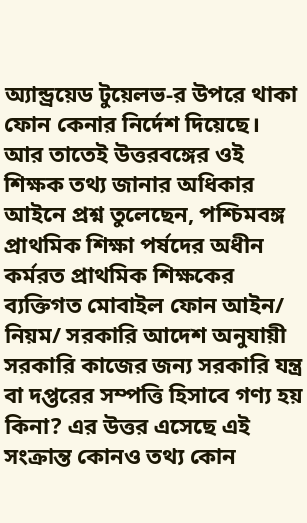অ্যান্ড্রয়েড টুয়েলভ-র উপরে থাকা ফোন কেনার নির্দেশ দিয়েছে। আর তাতেই উত্তরবঙ্গের ওই শিক্ষক তথ্য জানার অধিকার আইনে প্রশ্ন তুলেছেন, পশ্চিমবঙ্গ প্রাথমিক শিক্ষা পর্ষদের অধীন কর্মরত প্রাথমিক শিক্ষকের ব্যক্তিগত মোবাইল ফোন আইন/ নিয়ম/ সরকারি আদেশ অনুযায়ী সরকারি কাজের জন্য সরকারি যন্ত্র বা দপ্তরের সম্পত্তি হিসাবে গণ্য হয় কিনা? এর উত্তর এসেছে এই সংক্রান্ত কোনও তথ্য কোন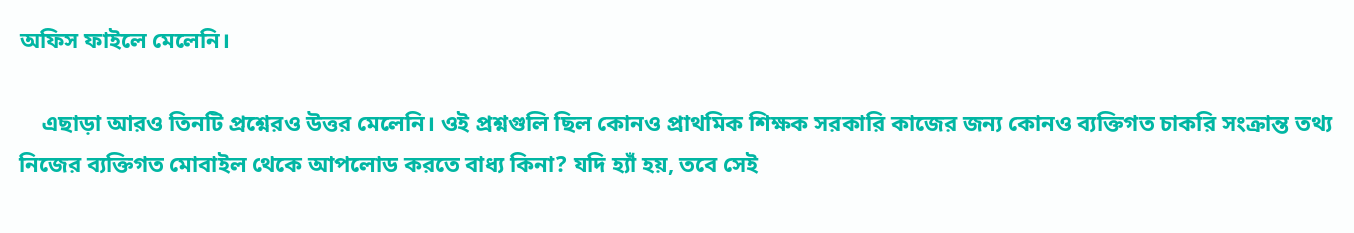অফিস ফাইলে মেলেনি।

    এছাড়া আরও তিনটি প্রশ্নেরও উত্তর মেলেনি। ওই প্রশ্নগুলি ছিল কোনও প্রাথমিক শিক্ষক সরকারি কাজের জন্য কোনও ব্যক্তিগত চাকরি সংক্রান্ত তথ্য নিজের ব্যক্তিগত মোবাইল থেকে আপলোড করতে বাধ্য কিনা? যদি হ্যাঁ হয়, তবে সেই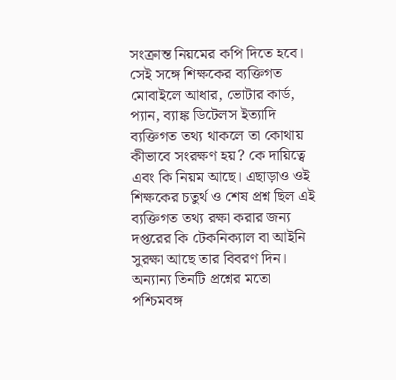সংক্রান্ত নিয়মের কপি দিতে হবে। সেই সঙ্গে শিক্ষকের ব্যক্তিগত মোবাইলে আধার, ভোটার কার্ড, প্যান, ব্যাঙ্ক ডিটেলস ইত্যাদি ব্যক্তিগত তথ্য থাকলে তা কোথায় কীভাবে সংরক্ষণ হয়? কে দায়িত্বে এবং কি নিয়ম আছে। এছাড়াও ওই শিক্ষকের চতুর্থ ও শেষ প্রশ্ন ছিল এই ব্যক্তিগত তথ্য রক্ষা করার জন্য দপ্তরের কি টেকনিক্যাল বা আইনি সুরক্ষা আছে তার বিবরণ দিন। অন্যান্য তিনটি প্রশ্নের মতো পশ্চিমবঙ্গ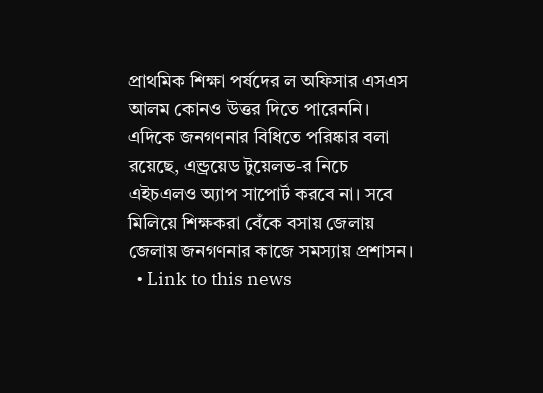প্রাথমিক শিক্ষা পর্ষদের ল অফিসার এসএস আলম কোনও উত্তর দিতে পারেননি। এদিকে জনগণনার বিধিতে পরিষ্কার বলা রয়েছে, এন্ড্রয়েড টুয়েলভ-র নিচে এইচএলও অ্যাপ সাপোর্ট করবে না। সবে মিলিয়ে শিক্ষকরা বেঁকে বসায় জেলায় জেলায় জনগণনার কাজে সমস্যায় প্রশাসন।
  • Link to this news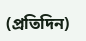(প্রতিদিন)